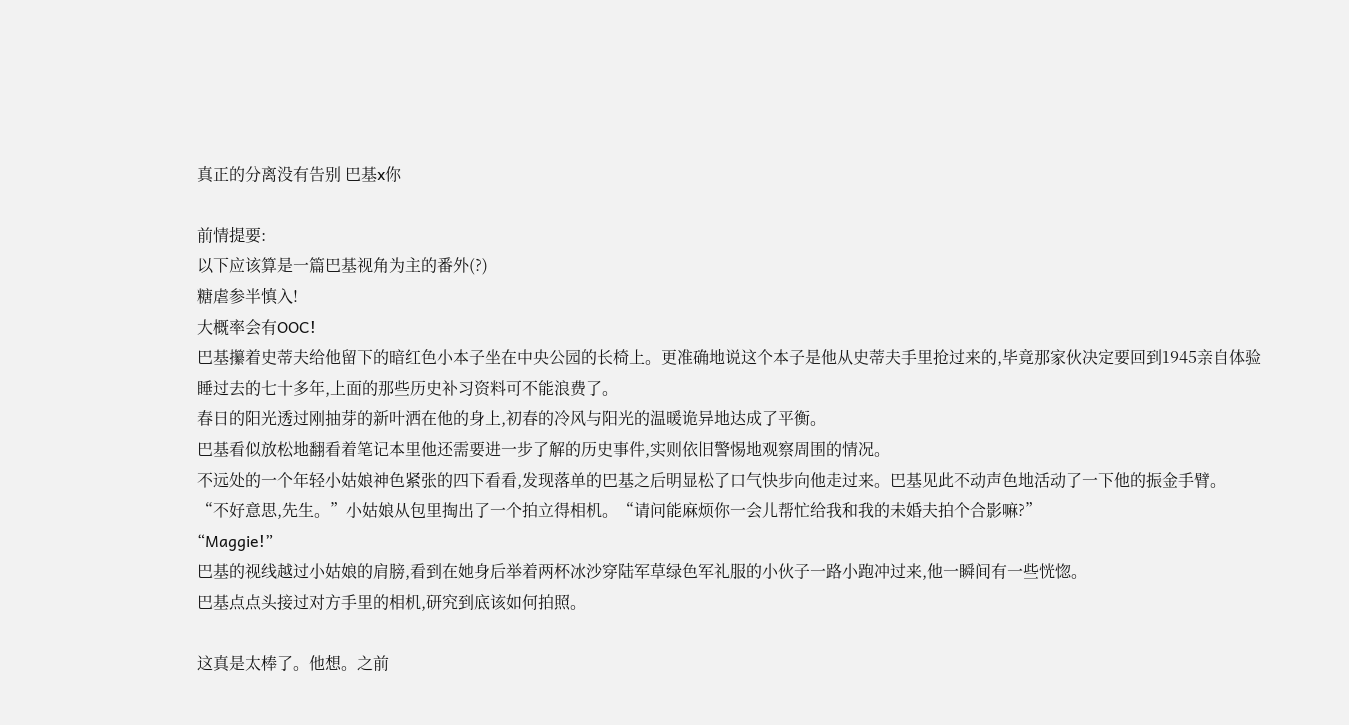真正的分离没有告别 巴基x你

前情提要:
以下应该算是一篇巴基视角为主的番外(?)
糖虐参半慎入!
大概率会有OOC!
巴基攥着史蒂夫给他留下的暗红色小本子坐在中央公园的长椅上。更准确地说这个本子是他从史蒂夫手里抢过来的,毕竟那家伙决定要回到1945亲自体验睡过去的七十多年,上面的那些历史补习资料可不能浪费了。
春日的阳光透过刚抽芽的新叶洒在他的身上,初春的冷风与阳光的温暖诡异地达成了平衡。
巴基看似放松地翻看着笔记本里他还需要进一步了解的历史事件,实则依旧警惕地观察周围的情况。
不远处的一个年轻小姑娘神色紧张的四下看看,发现落单的巴基之后明显松了口气快步向他走过来。巴基见此不动声色地活动了一下他的振金手臂。
“不好意思,先生。”小姑娘从包里掏出了一个拍立得相机。“请问能麻烦你一会儿帮忙给我和我的未婚夫拍个合影嘛?”
“Maggie!”
巴基的视线越过小姑娘的肩膀,看到在她身后举着两杯冰沙穿陆军草绿色军礼服的小伙子一路小跑冲过来,他一瞬间有一些恍惚。
巴基点点头接过对方手里的相机,研究到底该如何拍照。

这真是太棒了。他想。之前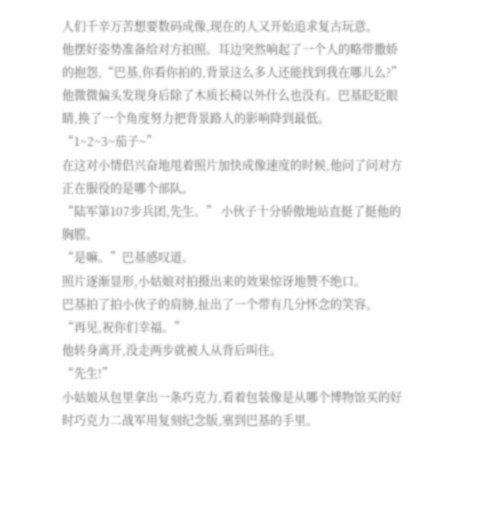人们千辛万苦想要数码成像,现在的人又开始追求复古玩意。
他摆好姿势准备给对方拍照。耳边突然响起了一个人的略带撒娇的抱怨,“巴基,你看你拍的,背景这么多人还能找到我在哪儿么?” 他微微偏头发现身后除了木质长椅以外什么也没有。巴基眨眨眼睛,换了一个角度努力把背景路人的影响降到最低。
“1~2~3~茄子~”
在这对小情侣兴奋地甩着照片加快成像速度的时候,他问了问对方正在服役的是哪个部队。
“陆军第107步兵团,先生。” 小伙子十分骄傲地站直挺了挺他的胸膛。
“是嘛。”巴基感叹道。
照片逐渐显形,小姑娘对拍摄出来的效果惊讶地赞不绝口。
巴基拍了拍小伙子的肩膀,扯出了一个带有几分怀念的笑容。
“再见,祝你们幸福。”
他转身离开,没走两步就被人从背后叫住。
“先生!”
小姑娘从包里拿出一条巧克力,看着包装像是从哪个博物馆买的好时巧克力二战军用复刻纪念版,塞到巴基的手里。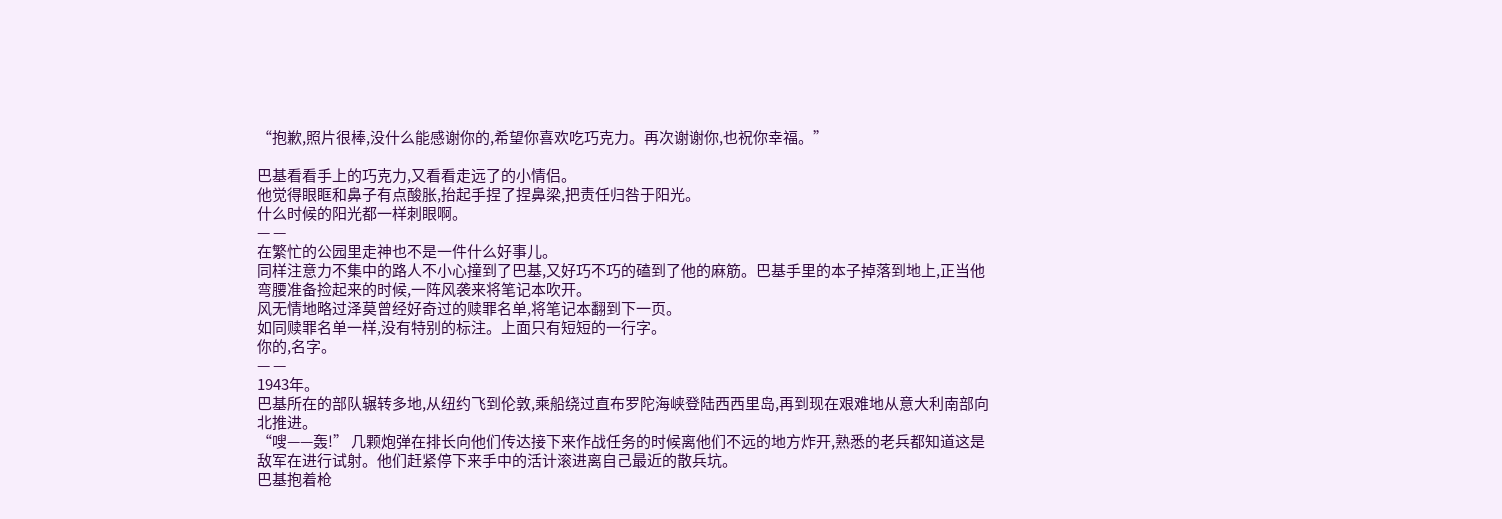“抱歉,照片很棒,没什么能感谢你的,希望你喜欢吃巧克力。再次谢谢你,也祝你幸福。”

巴基看看手上的巧克力,又看看走远了的小情侣。
他觉得眼眶和鼻子有点酸胀,抬起手捏了捏鼻梁,把责任归咎于阳光。
什么时候的阳光都一样刺眼啊。
— —
在繁忙的公园里走神也不是一件什么好事儿。
同样注意力不集中的路人不小心撞到了巴基,又好巧不巧的磕到了他的麻筋。巴基手里的本子掉落到地上,正当他弯腰准备捡起来的时候,一阵风袭来将笔记本吹开。
风无情地略过泽莫曾经好奇过的赎罪名单,将笔记本翻到下一页。
如同赎罪名单一样,没有特别的标注。上面只有短短的一行字。
你的,名字。
— —
1943年。
巴基所在的部队辗转多地,从纽约飞到伦敦,乘船绕过直布罗陀海峡登陆西西里岛,再到现在艰难地从意大利南部向北推进。
“嗖——轰!” 几颗炮弹在排长向他们传达接下来作战任务的时候离他们不远的地方炸开,熟悉的老兵都知道这是敌军在进行试射。他们赶紧停下来手中的活计滚进离自己最近的散兵坑。
巴基抱着枪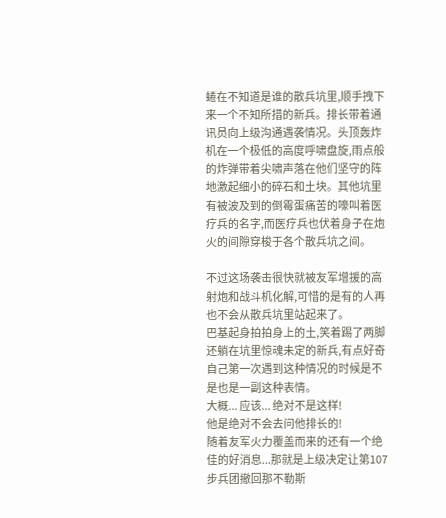蜷在不知道是谁的散兵坑里,顺手拽下来一个不知所措的新兵。排长带着通讯员向上级沟通遇袭情况。头顶轰炸机在一个极低的高度呼啸盘旋,雨点般的炸弹带着尖啸声落在他们坚守的阵地激起细小的碎石和土块。其他坑里有被波及到的倒霉蛋痛苦的嚎叫着医疗兵的名字,而医疗兵也伏着身子在炮火的间隙穿梭于各个散兵坑之间。

不过这场袭击很快就被友军增援的高射炮和战斗机化解,可惜的是有的人再也不会从散兵坑里站起来了。
巴基起身拍拍身上的土,笑着踢了两脚还躺在坑里惊魂未定的新兵,有点好奇自己第一次遇到这种情况的时候是不是也是一副这种表情。
大概... 应该... 绝对不是这样!
他是绝对不会去问他排长的!
随着友军火力覆盖而来的还有一个绝佳的好消息...那就是上级决定让第107步兵团撤回那不勒斯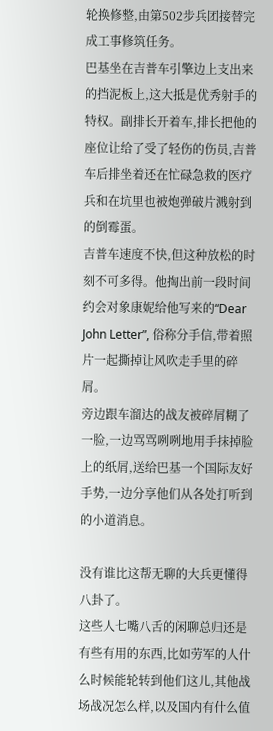轮换修整,由第502步兵团接替完成工事修筑任务。
巴基坐在吉普车引擎边上支出来的挡泥板上,这大抵是优秀射手的特权。副排长开着车,排长把他的座位让给了受了轻伤的伤员,吉普车后排坐着还在忙碌急救的医疗兵和在坑里也被炮弹破片溅射到的倒霉蛋。
吉普车速度不快,但这种放松的时刻不可多得。他掏出前一段时间约会对象康妮给他写来的“Dear John Letter”, 俗称分手信,带着照片一起撕掉让风吹走手里的碎屑。
旁边跟车溜达的战友被碎屑糊了一脸,一边骂骂咧咧地用手抹掉脸上的纸屑,送给巴基一个国际友好手势,一边分享他们从各处打听到的小道消息。

没有谁比这帮无聊的大兵更懂得八卦了。
这些人七嘴八舌的闲聊总归还是有些有用的东西,比如劳军的人什么时候能轮转到他们这儿,其他战场战况怎么样,以及国内有什么值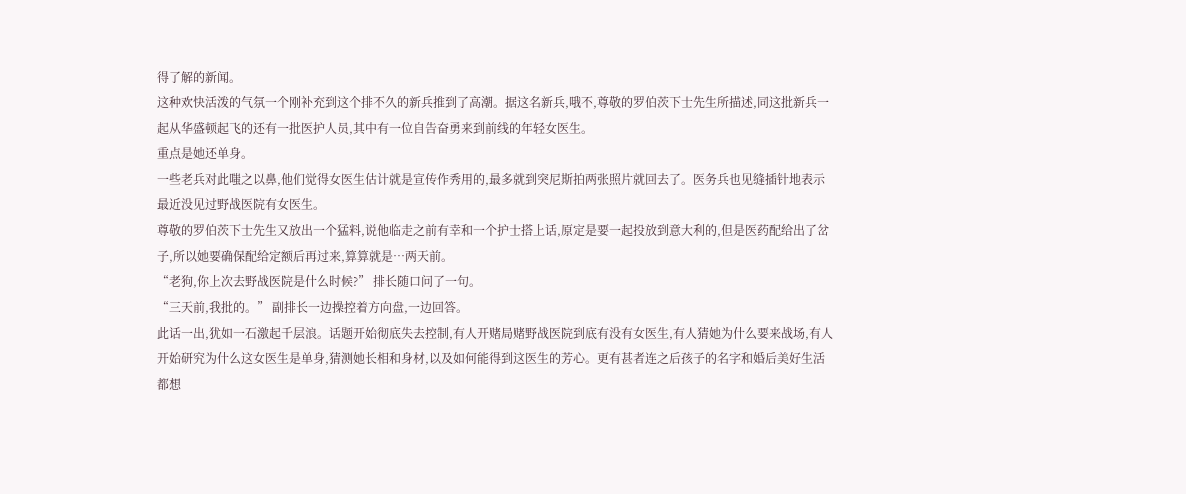得了解的新闻。
这种欢快活泼的气氛一个刚补充到这个排不久的新兵推到了高潮。据这名新兵,哦不,尊敬的罗伯茨下士先生所描述,同这批新兵一起从华盛顿起飞的还有一批医护人员,其中有一位自告奋勇来到前线的年轻女医生。
重点是她还单身。
一些老兵对此嗤之以鼻,他们觉得女医生估计就是宣传作秀用的,最多就到突尼斯拍两张照片就回去了。医务兵也见缝插针地表示最近没见过野战医院有女医生。
尊敬的罗伯茨下士先生又放出一个猛料,说他临走之前有幸和一个护士搭上话,原定是要一起投放到意大利的,但是医药配给出了岔子,所以她要确保配给定额后再过来,算算就是…两天前。
“老狗,你上次去野战医院是什么时候?” 排长随口问了一句。
“三天前,我批的。” 副排长一边操控着方向盘,一边回答。
此话一出,犹如一石激起千层浪。话题开始彻底失去控制,有人开赌局赌野战医院到底有没有女医生,有人猜她为什么要来战场,有人开始研究为什么这女医生是单身,猜测她长相和身材,以及如何能得到这医生的芳心。更有甚者连之后孩子的名字和婚后美好生活都想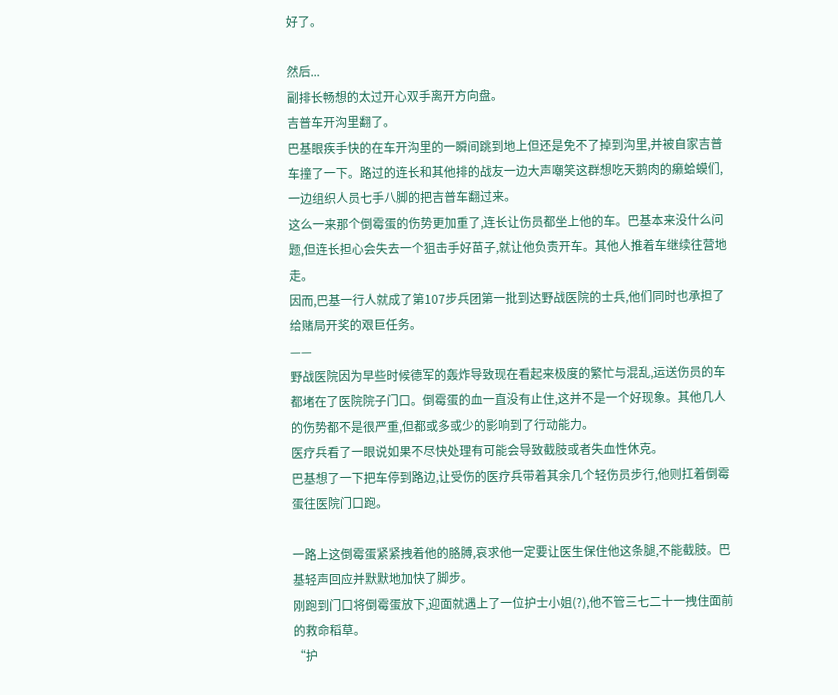好了。

然后...
副排长畅想的太过开心双手离开方向盘。
吉普车开沟里翻了。
巴基眼疾手快的在车开沟里的一瞬间跳到地上但还是免不了掉到沟里,并被自家吉普车撞了一下。路过的连长和其他排的战友一边大声嘲笑这群想吃天鹅肉的癞蛤蟆们,一边组织人员七手八脚的把吉普车翻过来。
这么一来那个倒霉蛋的伤势更加重了,连长让伤员都坐上他的车。巴基本来没什么问题,但连长担心会失去一个狙击手好苗子,就让他负责开车。其他人推着车继续往营地走。
因而,巴基一行人就成了第107步兵团第一批到达野战医院的士兵,他们同时也承担了给赌局开奖的艰巨任务。
——
野战医院因为早些时候德军的轰炸导致现在看起来极度的繁忙与混乱,运送伤员的车都堵在了医院院子门口。倒霉蛋的血一直没有止住,这并不是一个好现象。其他几人的伤势都不是很严重,但都或多或少的影响到了行动能力。
医疗兵看了一眼说如果不尽快处理有可能会导致截肢或者失血性休克。
巴基想了一下把车停到路边,让受伤的医疗兵带着其余几个轻伤员步行,他则扛着倒霉蛋往医院门口跑。

一路上这倒霉蛋紧紧拽着他的胳膊,哀求他一定要让医生保住他这条腿,不能截肢。巴基轻声回应并默默地加快了脚步。
刚跑到门口将倒霉蛋放下,迎面就遇上了一位护士小姐(?),他不管三七二十一拽住面前的救命稻草。
“护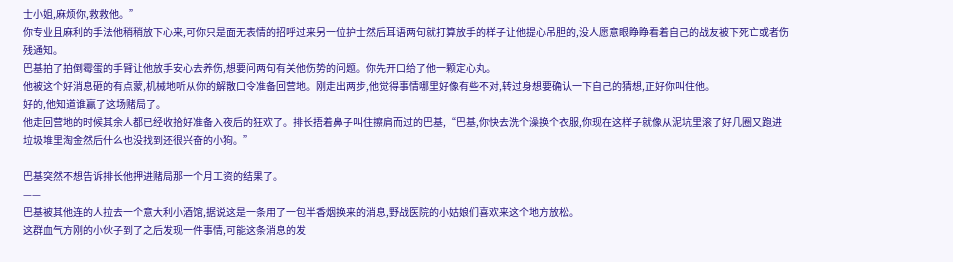士小姐,麻烦你,救救他。”
你专业且麻利的手法他稍稍放下心来,可你只是面无表情的招呼过来另一位护士然后耳语两句就打算放手的样子让他提心吊胆的,没人愿意眼睁睁看着自己的战友被下死亡或者伤残通知。
巴基拍了拍倒霉蛋的手臂让他放手安心去养伤,想要问两句有关他伤势的问题。你先开口给了他一颗定心丸。
他被这个好消息砸的有点蒙,机械地听从你的解散口令准备回营地。刚走出两步,他觉得事情哪里好像有些不对,转过身想要确认一下自己的猜想,正好你叫住他。
好的,他知道谁赢了这场赌局了。
他走回营地的时候其余人都已经收拾好准备入夜后的狂欢了。排长捂着鼻子叫住擦肩而过的巴基,“巴基,你快去洗个澡换个衣服,你现在这样子就像从泥坑里滚了好几圈又跑进垃圾堆里淘金然后什么也没找到还很兴奋的小狗。”

巴基突然不想告诉排长他押进赌局那一个月工资的结果了。
——
巴基被其他连的人拉去一个意大利小酒馆,据说这是一条用了一包半香烟换来的消息,野战医院的小姑娘们喜欢来这个地方放松。
这群血气方刚的小伙子到了之后发现一件事情,可能这条消息的发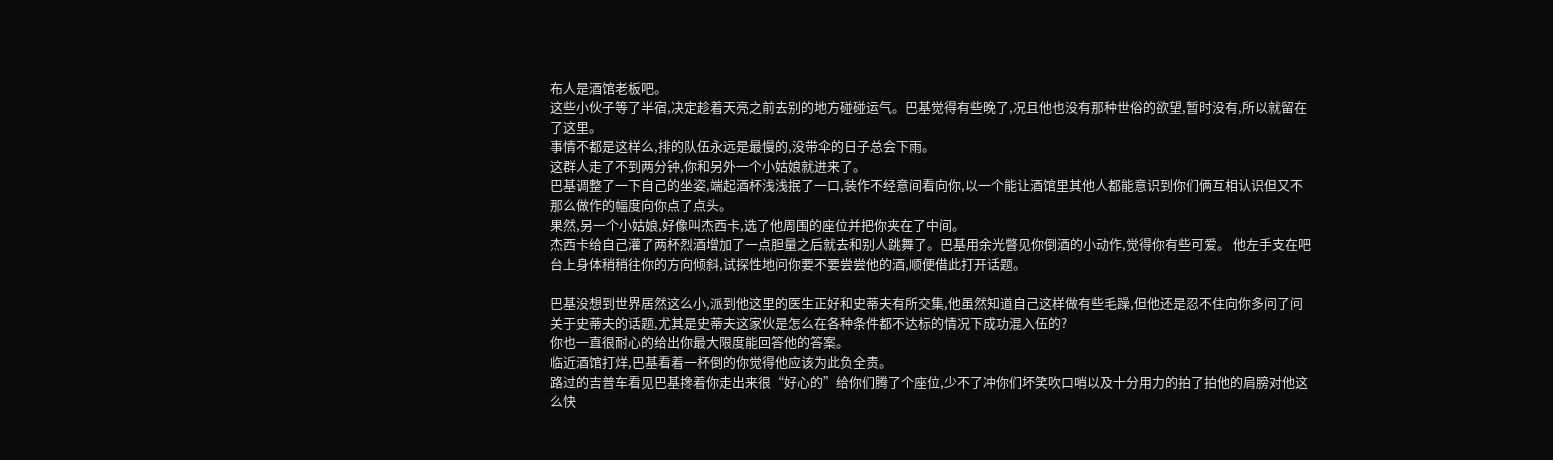布人是酒馆老板吧。
这些小伙子等了半宿,决定趁着天亮之前去别的地方碰碰运气。巴基觉得有些晚了,况且他也没有那种世俗的欲望,暂时没有,所以就留在了这里。
事情不都是这样么,排的队伍永远是最慢的,没带伞的日子总会下雨。
这群人走了不到两分钟,你和另外一个小姑娘就进来了。
巴基调整了一下自己的坐姿,端起酒杯浅浅抿了一口,装作不经意间看向你,以一个能让酒馆里其他人都能意识到你们俩互相认识但又不那么做作的幅度向你点了点头。
果然,另一个小姑娘,好像叫杰西卡,选了他周围的座位并把你夹在了中间。
杰西卡给自己灌了两杯烈酒增加了一点胆量之后就去和别人跳舞了。巴基用余光瞥见你倒酒的小动作,觉得你有些可爱。 他左手支在吧台上身体稍稍往你的方向倾斜,试探性地问你要不要尝尝他的酒,顺便借此打开话题。

巴基没想到世界居然这么小,派到他这里的医生正好和史蒂夫有所交集,他虽然知道自己这样做有些毛躁,但他还是忍不住向你多问了问关于史蒂夫的话题,尤其是史蒂夫这家伙是怎么在各种条件都不达标的情况下成功混入伍的?
你也一直很耐心的给出你最大限度能回答他的答案。
临近酒馆打烊,巴基看着一杯倒的你觉得他应该为此负全责。
路过的吉普车看见巴基搀着你走出来很“好心的”给你们腾了个座位,少不了冲你们坏笑吹口哨以及十分用力的拍了拍他的肩膀对他这么快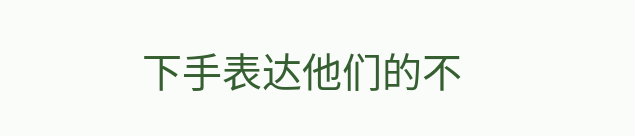下手表达他们的不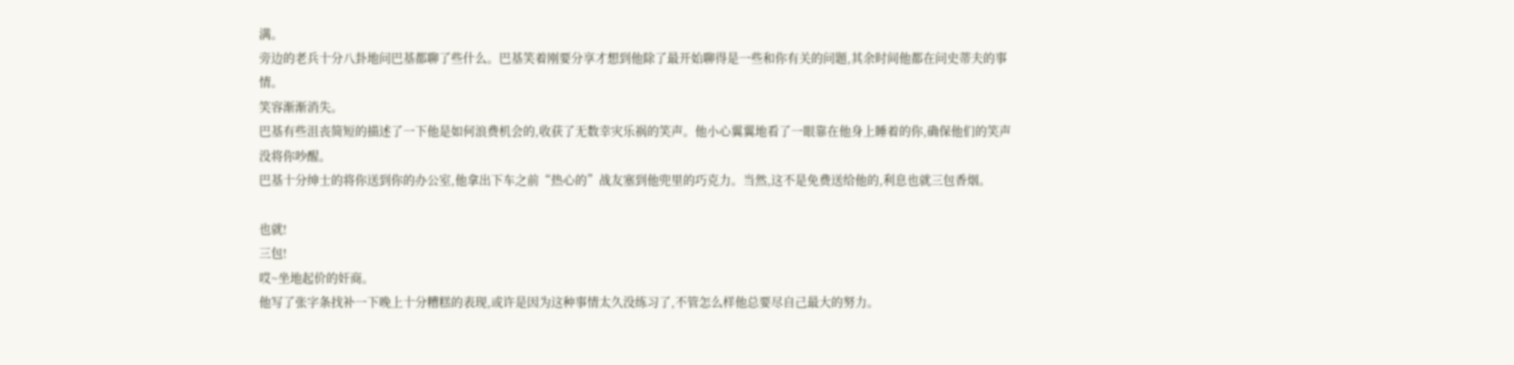满。
旁边的老兵十分八卦地问巴基都聊了些什么。巴基笑着刚要分享才想到他除了最开始聊得是一些和你有关的问题,其余时间他都在问史蒂夫的事情。
笑容渐渐消失。
巴基有些沮丧简短的描述了一下他是如何浪费机会的,收获了无数幸灾乐祸的笑声。他小心翼翼地看了一眼靠在他身上睡着的你,确保他们的笑声没将你吵醒。
巴基十分绅士的将你送到你的办公室,他拿出下车之前“热心的”战友塞到他兜里的巧克力。当然,这不是免费送给他的,利息也就三包香烟。

也就!
三包!
哎~坐地起价的奸商。
他写了张字条找补一下晚上十分糟糕的表现,或许是因为这种事情太久没练习了,不管怎么样他总要尽自己最大的努力。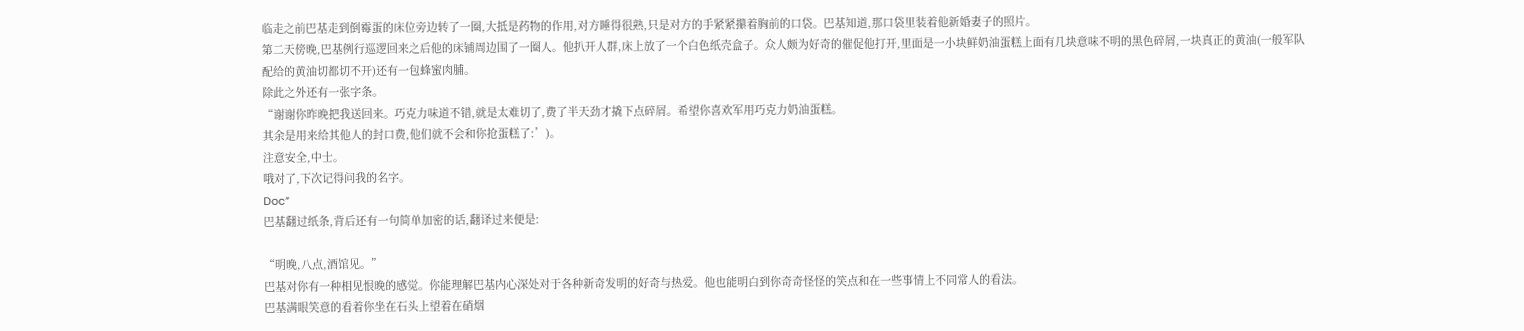临走之前巴基走到倒霉蛋的床位旁边转了一圈,大抵是药物的作用,对方睡得很熟,只是对方的手紧紧攥着胸前的口袋。巴基知道,那口袋里装着他新婚妻子的照片。
第二天傍晚,巴基例行巡逻回来之后他的床铺周边围了一圈人。他扒开人群,床上放了一个白色纸壳盒子。众人颇为好奇的催促他打开,里面是一小块鲜奶油蛋糕上面有几块意味不明的黑色碎屑,一块真正的黄油(一般军队配给的黄油切都切不开)还有一包蜂蜜肉脯。
除此之外还有一张字条。
“谢谢你昨晚把我送回来。巧克力味道不错,就是太难切了,费了半天劲才撬下点碎屑。希望你喜欢军用巧克力奶油蛋糕。
其余是用来给其他人的封口费,他们就不会和你抢蛋糕了:’)。
注意安全,中士。
哦对了,下次记得问我的名字。
Doc”
巴基翻过纸条,背后还有一句简单加密的话,翻译过来便是:

“明晚,八点,酒馆见。”
巴基对你有一种相见恨晚的感觉。你能理解巴基内心深处对于各种新奇发明的好奇与热爱。他也能明白到你奇奇怪怪的笑点和在一些事情上不同常人的看法。
巴基满眼笑意的看着你坐在石头上望着在硝烟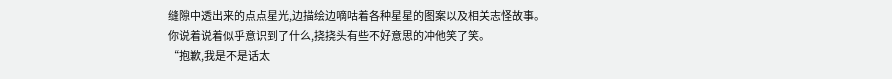缝隙中透出来的点点星光,边描绘边嘀咕着各种星星的图案以及相关志怪故事。
你说着说着似乎意识到了什么,挠挠头有些不好意思的冲他笑了笑。
“抱歉,我是不是话太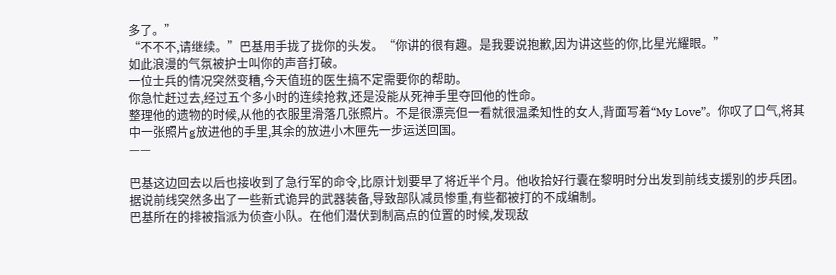多了。”
“不不不,请继续。”巴基用手拢了拢你的头发。“你讲的很有趣。是我要说抱歉,因为讲这些的你,比星光耀眼。”
如此浪漫的气氛被护士叫你的声音打破。
一位士兵的情况突然变糟,今天值班的医生搞不定需要你的帮助。
你急忙赶过去,经过五个多小时的连续抢救,还是没能从死神手里夺回他的性命。
整理他的遗物的时候,从他的衣服里滑落几张照片。不是很漂亮但一看就很温柔知性的女人,背面写着“My Love”。你叹了口气,将其中一张照片g放进他的手里,其余的放进小木匣先一步运送回国。
——

巴基这边回去以后也接收到了急行军的命令,比原计划要早了将近半个月。他收拾好行囊在黎明时分出发到前线支援别的步兵团。
据说前线突然多出了一些新式诡异的武器装备,导致部队减员惨重,有些都被打的不成编制。
巴基所在的排被指派为侦查小队。在他们潜伏到制高点的位置的时候,发现敌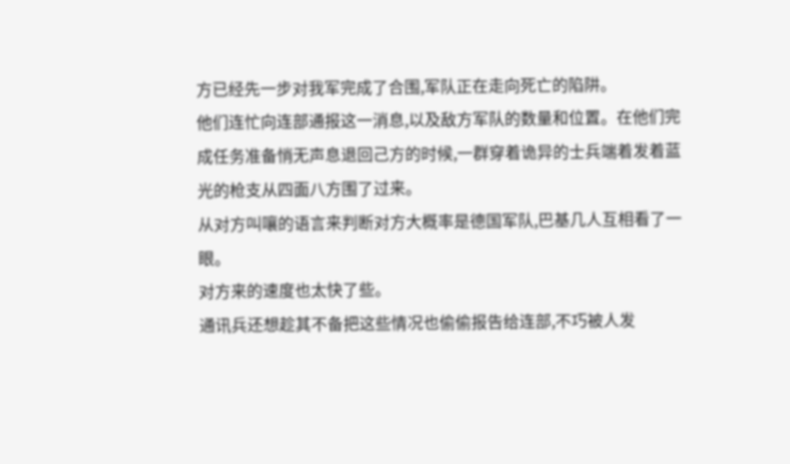方已经先一步对我军完成了合围,军队正在走向死亡的陷阱。
他们连忙向连部通报这一消息,以及敌方军队的数量和位置。在他们完成任务准备悄无声息退回己方的时候,一群穿着诡异的士兵端着发着蓝光的枪支从四面八方围了过来。
从对方叫嚷的语言来判断对方大概率是德国军队,巴基几人互相看了一眼。
对方来的速度也太快了些。
通讯兵还想趁其不备把这些情况也偷偷报告给连部,不巧被人发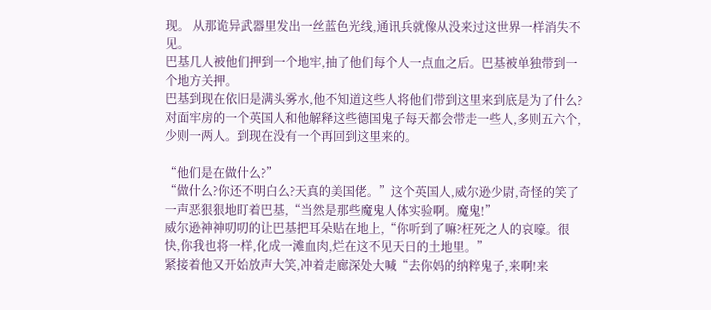现。 从那诡异武器里发出一丝蓝色光线,通讯兵就像从没来过这世界一样消失不见。
巴基几人被他们押到一个地牢,抽了他们每个人一点血之后。巴基被单独带到一个地方关押。
巴基到现在依旧是满头雾水,他不知道这些人将他们带到这里来到底是为了什么?对面牢房的一个英国人和他解释这些德国鬼子每天都会带走一些人,多则五六个,少则一两人。到现在没有一个再回到这里来的。

“他们是在做什么?”
“做什么?你还不明白么?天真的美国佬。”这个英国人,威尔逊少尉,奇怪的笑了一声恶狠狠地盯着巴基,“当然是那些魔鬼人体实验啊。魔鬼!”
威尔逊神神叨叨的让巴基把耳朵贴在地上,“你听到了嘛?枉死之人的哀嚎。很快,你我也将一样,化成一滩血肉,烂在这不见天日的土地里。”
紧接着他又开始放声大笑,冲着走廊深处大喊“去你妈的纳粹鬼子,来啊!来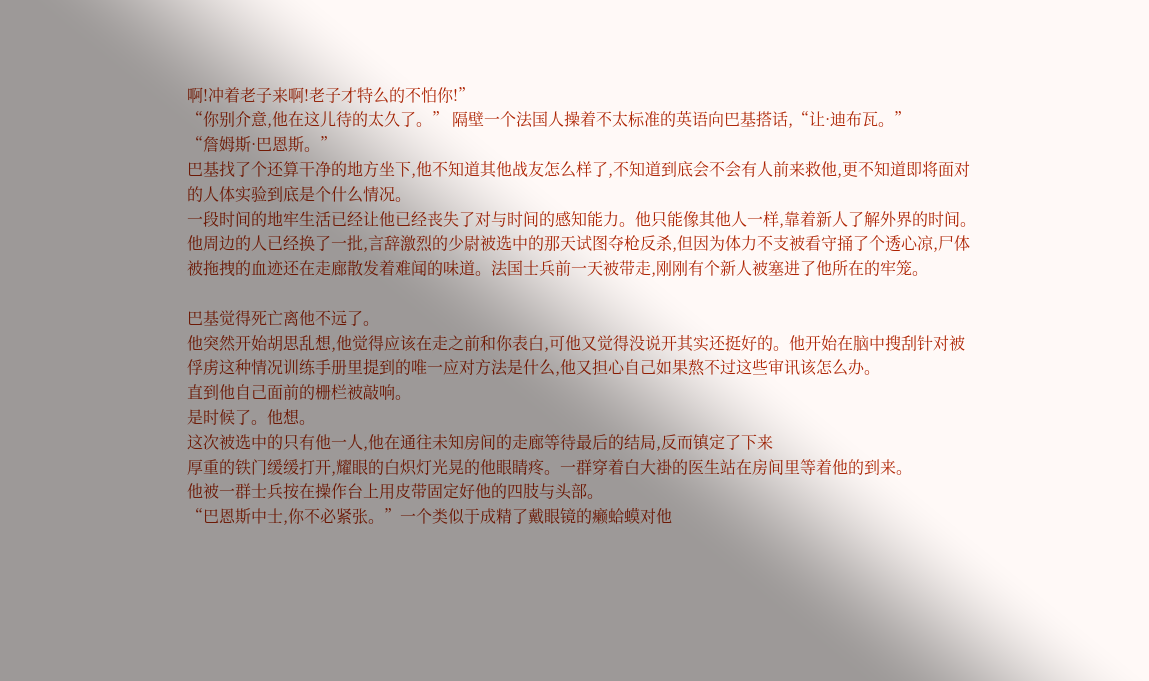啊!冲着老子来啊!老子才特么的不怕你!”
“你别介意,他在这儿待的太久了。” 隔壁一个法国人操着不太标准的英语向巴基搭话,“让·迪布瓦。”
“詹姆斯·巴恩斯。”
巴基找了个还算干净的地方坐下,他不知道其他战友怎么样了,不知道到底会不会有人前来救他,更不知道即将面对的人体实验到底是个什么情况。
一段时间的地牢生活已经让他已经丧失了对与时间的感知能力。他只能像其他人一样,靠着新人了解外界的时间。
他周边的人已经换了一批,言辞激烈的少尉被选中的那天试图夺枪反杀,但因为体力不支被看守捅了个透心凉,尸体被拖拽的血迹还在走廊散发着难闻的味道。法国士兵前一天被带走,刚刚有个新人被塞进了他所在的牢笼。

巴基觉得死亡离他不远了。
他突然开始胡思乱想,他觉得应该在走之前和你表白,可他又觉得没说开其实还挺好的。他开始在脑中搜刮针对被俘虏这种情况训练手册里提到的唯一应对方法是什么,他又担心自己如果熬不过这些审讯该怎么办。
直到他自己面前的栅栏被敲响。
是时候了。他想。
这次被选中的只有他一人,他在通往未知房间的走廊等待最后的结局,反而镇定了下来
厚重的铁门缓缓打开,耀眼的白炽灯光晃的他眼睛疼。一群穿着白大褂的医生站在房间里等着他的到来。
他被一群士兵按在操作台上用皮带固定好他的四肢与头部。
“巴恩斯中士,你不必紧张。”一个类似于成精了戴眼镜的癞蛤蟆对他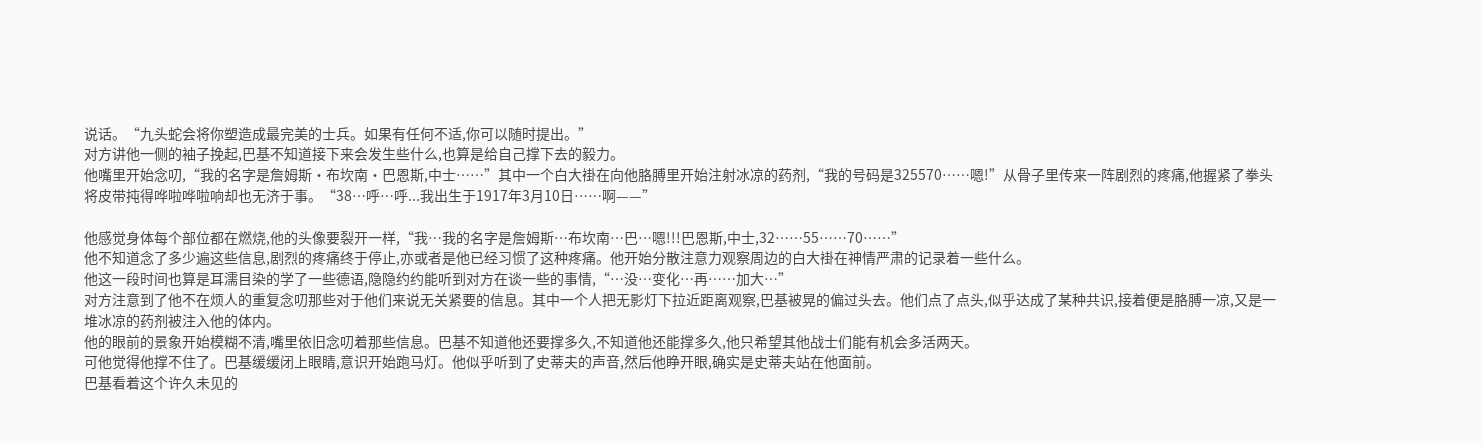说话。“九头蛇会将你塑造成最完美的士兵。如果有任何不适,你可以随时提出。”
对方讲他一侧的袖子挽起,巴基不知道接下来会发生些什么,也算是给自己撑下去的毅力。
他嘴里开始念叨,“我的名字是詹姆斯·布坎南·巴恩斯,中士……”其中一个白大褂在向他胳膊里开始注射冰凉的药剂,“我的号码是325570……嗯!”从骨子里传来一阵剧烈的疼痛,他握紧了拳头将皮带扽得哗啦哗啦响却也无济于事。“38…呼…呼...我出生于1917年3月10日……啊——”

他感觉身体每个部位都在燃烧,他的头像要裂开一样,“我…我的名字是詹姆斯…布坎南…巴…嗯!!!巴恩斯,中士,32……55……70……”
他不知道念了多少遍这些信息,剧烈的疼痛终于停止,亦或者是他已经习惯了这种疼痛。他开始分散注意力观察周边的白大褂在神情严肃的记录着一些什么。
他这一段时间也算是耳濡目染的学了一些德语,隐隐约约能听到对方在谈一些的事情,“…没…变化…再……加大…”
对方注意到了他不在烦人的重复念叨那些对于他们来说无关紧要的信息。其中一个人把无影灯下拉近距离观察,巴基被晃的偏过头去。他们点了点头,似乎达成了某种共识,接着便是胳膊一凉,又是一堆冰凉的药剂被注入他的体内。
他的眼前的景象开始模糊不清,嘴里依旧念叨着那些信息。巴基不知道他还要撑多久,不知道他还能撑多久,他只希望其他战士们能有机会多活两天。
可他觉得他撑不住了。巴基缓缓闭上眼睛,意识开始跑马灯。他似乎听到了史蒂夫的声音,然后他睁开眼,确实是史蒂夫站在他面前。
巴基看着这个许久未见的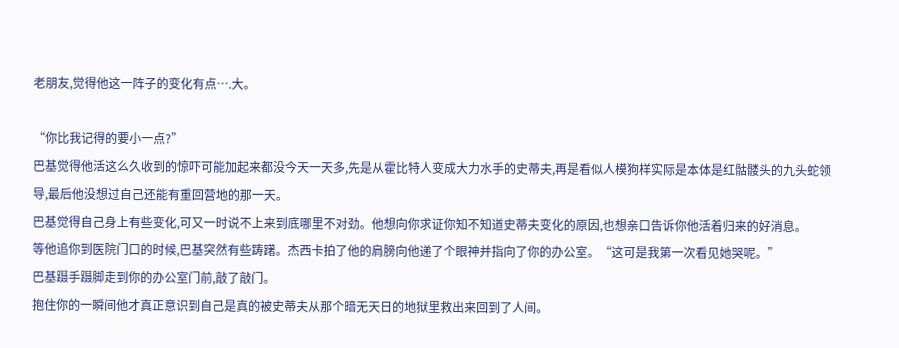老朋友,觉得他这一阵子的变化有点….大。

“你比我记得的要小一点?”
巴基觉得他活这么久收到的惊吓可能加起来都没今天一天多,先是从霍比特人变成大力水手的史蒂夫,再是看似人模狗样实际是本体是红骷髅头的九头蛇领导,最后他没想过自己还能有重回营地的那一天。
巴基觉得自己身上有些变化,可又一时说不上来到底哪里不对劲。他想向你求证你知不知道史蒂夫变化的原因,也想亲口告诉你他活着归来的好消息。
等他追你到医院门口的时候,巴基突然有些踌躇。杰西卡拍了他的肩膀向他递了个眼神并指向了你的办公室。“这可是我第一次看见她哭呢。”
巴基蹑手蹑脚走到你的办公室门前,敲了敲门。
抱住你的一瞬间他才真正意识到自己是真的被史蒂夫从那个暗无天日的地狱里救出来回到了人间。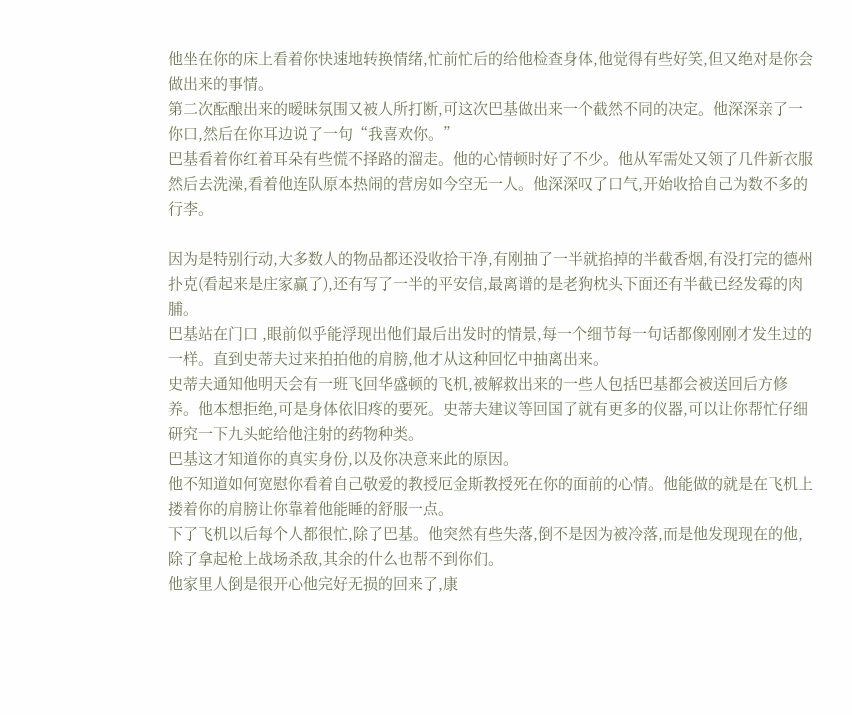他坐在你的床上看着你快速地转换情绪,忙前忙后的给他检查身体,他觉得有些好笑,但又绝对是你会做出来的事情。
第二次酝酿出来的暧昧氛围又被人所打断,可这次巴基做出来一个截然不同的决定。他深深亲了一你口,然后在你耳边说了一句“我喜欢你。”
巴基看着你红着耳朵有些慌不择路的溜走。他的心情顿时好了不少。他从军需处又领了几件新衣服然后去洗澡,看着他连队原本热闹的营房如今空无一人。他深深叹了口气,开始收拾自己为数不多的行李。

因为是特别行动,大多数人的物品都还没收拾干净,有刚抽了一半就掐掉的半截香烟,有没打完的德州扑克(看起来是庄家赢了),还有写了一半的平安信,最离谱的是老狗枕头下面还有半截已经发霉的肉脯。
巴基站在门口 ,眼前似乎能浮现出他们最后出发时的情景,每一个细节每一句话都像刚刚才发生过的一样。直到史蒂夫过来拍拍他的肩膀,他才从这种回忆中抽离出来。
史蒂夫通知他明天会有一班飞回华盛顿的飞机,被解救出来的一些人包括巴基都会被送回后方修养。他本想拒绝,可是身体依旧疼的要死。史蒂夫建议等回国了就有更多的仪器,可以让你帮忙仔细研究一下九头蛇给他注射的药物种类。
巴基这才知道你的真实身份,以及你决意来此的原因。
他不知道如何宽慰你看着自己敬爱的教授厄金斯教授死在你的面前的心情。他能做的就是在飞机上搂着你的肩膀让你靠着他能睡的舒服一点。
下了飞机以后每个人都很忙,除了巴基。他突然有些失落,倒不是因为被冷落,而是他发现现在的他,除了拿起枪上战场杀敌,其余的什么也帮不到你们。
他家里人倒是很开心他完好无损的回来了,康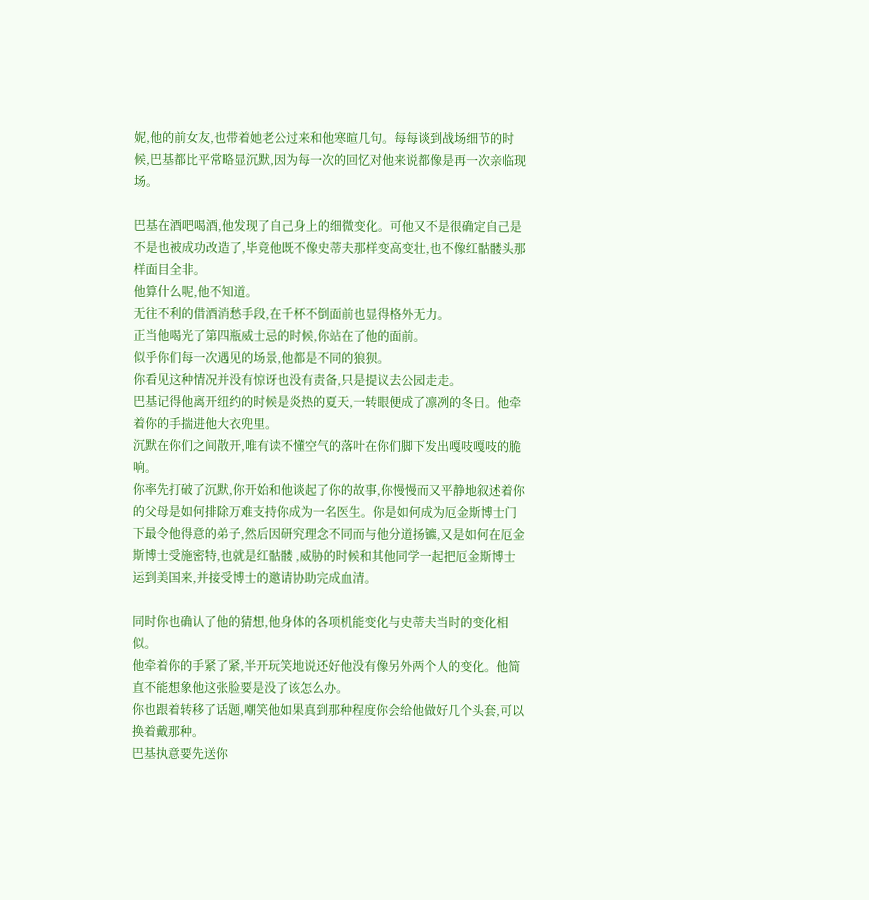妮,他的前女友,也带着她老公过来和他寒暄几句。每每谈到战场细节的时候,巴基都比平常略显沉默,因为每一次的回忆对他来说都像是再一次亲临现场。

巴基在酒吧喝酒,他发现了自己身上的细微变化。可他又不是很确定自己是不是也被成功改造了,毕竟他既不像史蒂夫那样变高变壮,也不像红骷髅头那样面目全非。
他算什么呢,他不知道。
无往不利的借酒消愁手段,在千杯不倒面前也显得格外无力。
正当他喝光了第四瓶威士忌的时候,你站在了他的面前。
似乎你们每一次遇见的场景,他都是不同的狼狈。
你看见这种情况并没有惊讶也没有责备,只是提议去公园走走。
巴基记得他离开纽约的时候是炎热的夏天,一转眼便成了凛冽的冬日。他牵着你的手揣进他大衣兜里。
沉默在你们之间散开,唯有读不懂空气的落叶在你们脚下发出嘎吱嘎吱的脆响。
你率先打破了沉默,你开始和他谈起了你的故事,你慢慢而又平静地叙述着你的父母是如何排除万难支持你成为一名医生。你是如何成为厄金斯博士门下最令他得意的弟子,然后因研究理念不同而与他分道扬镳,又是如何在厄金斯博士受施密特,也就是红骷髅 ,威胁的时候和其他同学一起把厄金斯博士运到美国来,并接受博士的邀请协助完成血清。

同时你也确认了他的猜想,他身体的各项机能变化与史蒂夫当时的变化相似。
他牵着你的手紧了紧,半开玩笑地说还好他没有像另外两个人的变化。他简直不能想象他这张脸要是没了该怎么办。
你也跟着转移了话题,嘲笑他如果真到那种程度你会给他做好几个头套,可以换着戴那种。
巴基执意要先送你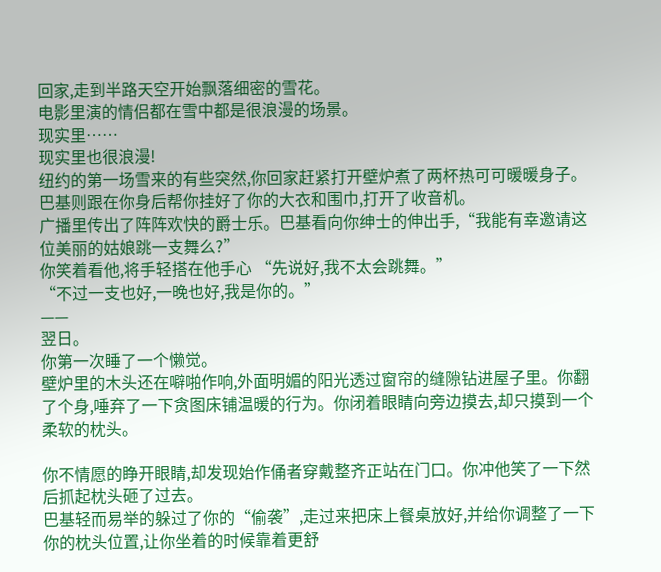回家,走到半路天空开始飘落细密的雪花。
电影里演的情侣都在雪中都是很浪漫的场景。
现实里……
现实里也很浪漫!
纽约的第一场雪来的有些突然,你回家赶紧打开壁炉煮了两杯热可可暖暖身子。巴基则跟在你身后帮你挂好了你的大衣和围巾,打开了收音机。
广播里传出了阵阵欢快的爵士乐。巴基看向你绅士的伸出手,“我能有幸邀请这位美丽的姑娘跳一支舞么?”
你笑着看他,将手轻搭在他手心 “先说好,我不太会跳舞。”
“不过一支也好,一晚也好,我是你的。”
——
翌日。
你第一次睡了一个懒觉。
壁炉里的木头还在噼啪作响,外面明媚的阳光透过窗帘的缝隙钻进屋子里。你翻了个身,唾弃了一下贪图床铺温暖的行为。你闭着眼睛向旁边摸去,却只摸到一个柔软的枕头。

你不情愿的睁开眼睛,却发现始作俑者穿戴整齐正站在门口。你冲他笑了一下然后抓起枕头砸了过去。
巴基轻而易举的躲过了你的“偷袭”,走过来把床上餐桌放好,并给你调整了一下你的枕头位置,让你坐着的时候靠着更舒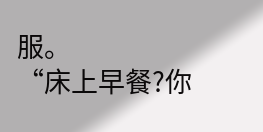服。
“床上早餐?你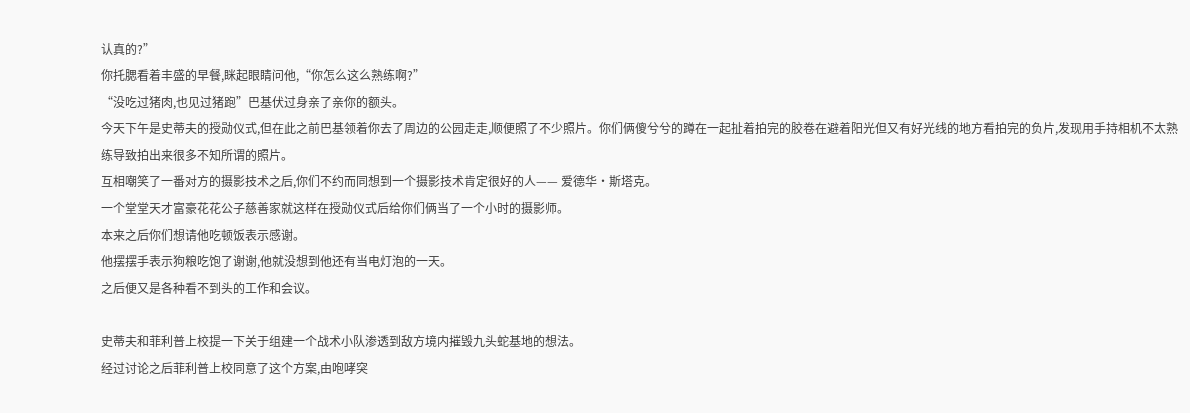认真的?”
你托腮看着丰盛的早餐,眯起眼睛问他,“你怎么这么熟练啊?”
“没吃过猪肉,也见过猪跑”巴基伏过身亲了亲你的额头。
今天下午是史蒂夫的授勋仪式,但在此之前巴基领着你去了周边的公园走走,顺便照了不少照片。你们俩傻兮兮的蹲在一起扯着拍完的胶卷在避着阳光但又有好光线的地方看拍完的负片,发现用手持相机不太熟练导致拍出来很多不知所谓的照片。
互相嘲笑了一番对方的摄影技术之后,你们不约而同想到一个摄影技术肯定很好的人—— 爱德华·斯塔克。
一个堂堂天才富豪花花公子慈善家就这样在授勋仪式后给你们俩当了一个小时的摄影师。
本来之后你们想请他吃顿饭表示感谢。
他摆摆手表示狗粮吃饱了谢谢,他就没想到他还有当电灯泡的一天。
之后便又是各种看不到头的工作和会议。

史蒂夫和菲利普上校提一下关于组建一个战术小队渗透到敌方境内摧毁九头蛇基地的想法。
经过讨论之后菲利普上校同意了这个方案,由咆哮突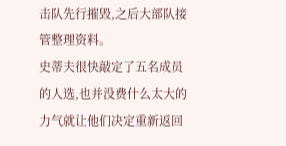击队先行摧毁,之后大部队接管整理资料。
史蒂夫很快敲定了五名成员的人选,也并没费什么太大的力气就让他们决定重新返回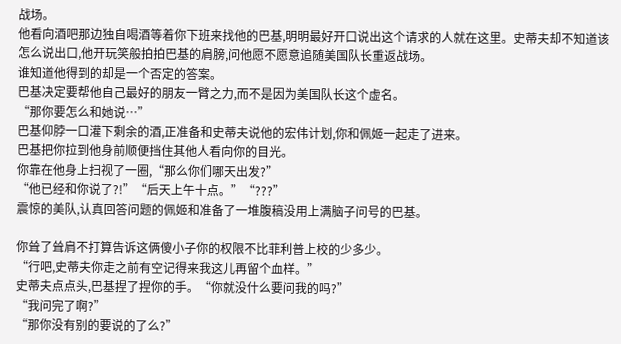战场。
他看向酒吧那边独自喝酒等着你下班来找他的巴基,明明最好开口说出这个请求的人就在这里。史蒂夫却不知道该怎么说出口,他开玩笑般拍拍巴基的肩膀,问他愿不愿意追随美国队长重返战场。
谁知道他得到的却是一个否定的答案。
巴基决定要帮他自己最好的朋友一臂之力,而不是因为美国队长这个虚名。
“那你要怎么和她说…”
巴基仰脖一口灌下剩余的酒,正准备和史蒂夫说他的宏伟计划,你和佩姬一起走了进来。
巴基把你拉到他身前顺便挡住其他人看向你的目光。
你靠在他身上扫视了一圈,“那么你们哪天出发?”
“他已经和你说了?!”“后天上午十点。”“???”
震惊的美队,认真回答问题的佩姬和准备了一堆腹稿没用上满脑子问号的巴基。

你耸了耸肩不打算告诉这俩傻小子你的权限不比菲利普上校的少多少。
“行吧,史蒂夫你走之前有空记得来我这儿再留个血样。”
史蒂夫点点头,巴基捏了捏你的手。“你就没什么要问我的吗?”
“我问完了啊?”
“那你没有别的要说的了么?”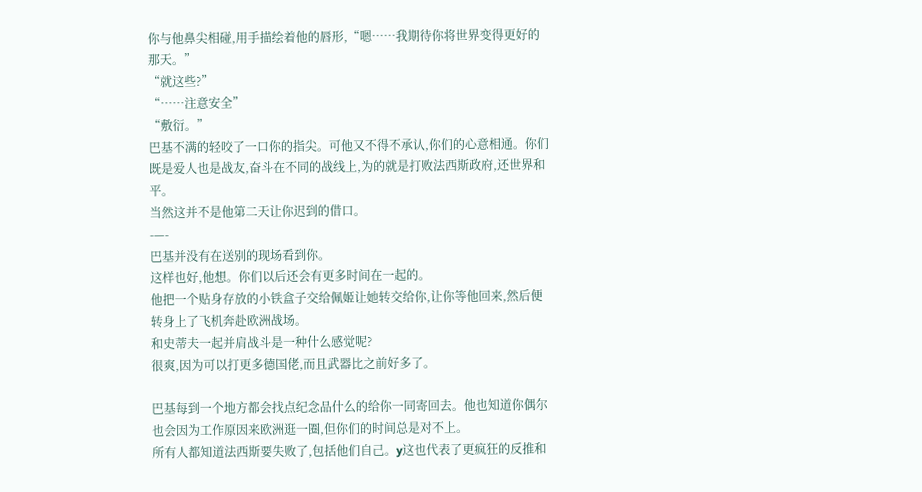你与他鼻尖相碰,用手描绘着他的唇形,“嗯……我期待你将世界变得更好的那天。”
“就这些?”
“……注意安全”
“敷衍。”
巴基不满的轻咬了一口你的指尖。可他又不得不承认,你们的心意相通。你们既是爱人也是战友,奋斗在不同的战线上,为的就是打败法西斯政府,还世界和平。
当然这并不是他第二天让你迟到的借口。
-—-
巴基并没有在送别的现场看到你。
这样也好,他想。你们以后还会有更多时间在一起的。
他把一个贴身存放的小铁盒子交给佩姬让她转交给你,让你等他回来,然后便转身上了飞机奔赴欧洲战场。
和史蒂夫一起并肩战斗是一种什么感觉呢?
很爽,因为可以打更多德国佬,而且武器比之前好多了。

巴基每到一个地方都会找点纪念品什么的给你一同寄回去。他也知道你偶尔也会因为工作原因来欧洲逛一圈,但你们的时间总是对不上。
所有人都知道法西斯要失败了,包括他们自己。y这也代表了更疯狂的反推和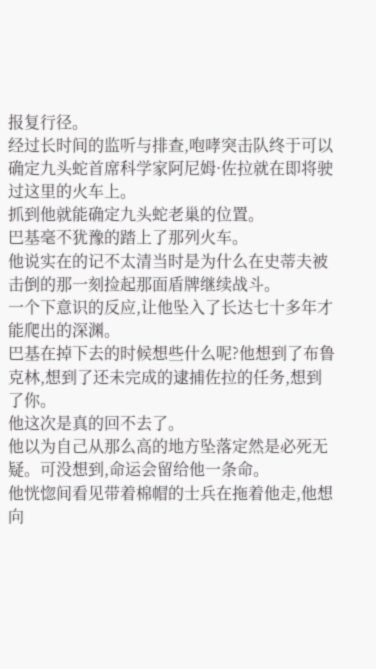报复行径。
经过长时间的监听与排查,咆哮突击队终于可以确定九头蛇首席科学家阿尼姆·佐拉就在即将驶过这里的火车上。
抓到他就能确定九头蛇老巢的位置。
巴基毫不犹豫的踏上了那列火车。
他说实在的记不太清当时是为什么在史蒂夫被击倒的那一刻捡起那面盾牌继续战斗。
一个下意识的反应,让他坠入了长达七十多年才能爬出的深渊。
巴基在掉下去的时候想些什么呢?他想到了布鲁克林,想到了还未完成的逮捕佐拉的任务,想到了你。
他这次是真的回不去了。
他以为自己从那么高的地方坠落定然是必死无疑。可没想到,命运会留给他一条命。
他恍惚间看见带着棉帽的士兵在拖着他走,他想向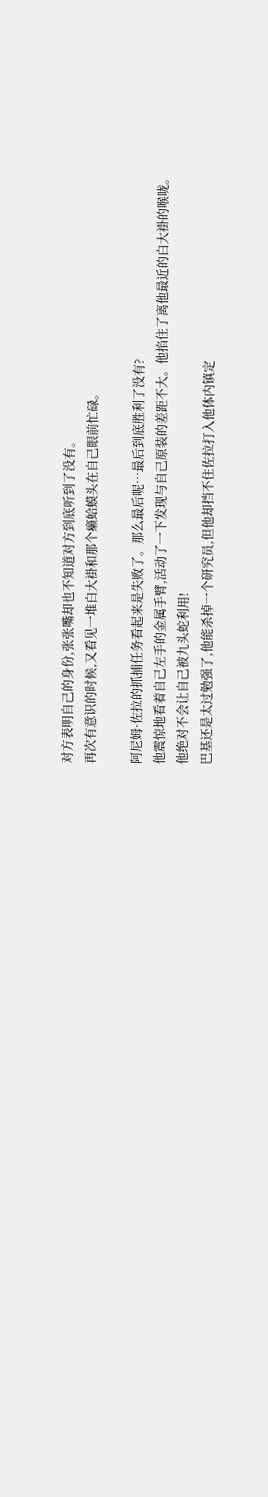对方表明自己的身份,张张嘴却也不知道对方到底听到了没有。
再次有意识的时候,又看见一堆白大褂和那个癞蛤蟆头在自己眼前忙碌。

阿尼姆·佐拉的抓捕任务看起来是失败了。那么最后呢…最后到底胜利了没有?
他震惊地看着自己左手的金属手臂,活动了一下发现与自己原装的差距不大。他掐住了离他最近的白大褂的喉咙。
他绝对不会让自己被九头蛇利用!
巴基还是太过勉强了,他能杀掉一个研究员,但他却挡不住佐拉打入他体内镇定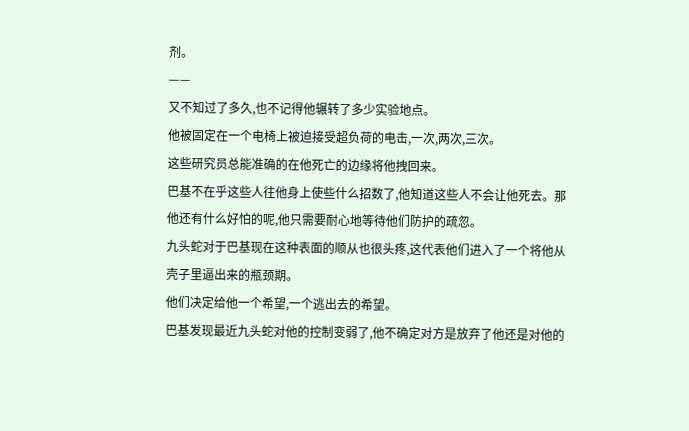剂。
——
又不知过了多久,也不记得他辗转了多少实验地点。
他被固定在一个电椅上被迫接受超负荷的电击,一次,两次,三次。
这些研究员总能准确的在他死亡的边缘将他拽回来。
巴基不在乎这些人往他身上使些什么招数了,他知道这些人不会让他死去。那他还有什么好怕的呢,他只需要耐心地等待他们防护的疏忽。
九头蛇对于巴基现在这种表面的顺从也很头疼,这代表他们进入了一个将他从壳子里逼出来的瓶颈期。
他们决定给他一个希望,一个逃出去的希望。
巴基发现最近九头蛇对他的控制变弱了,他不确定对方是放弃了他还是对他的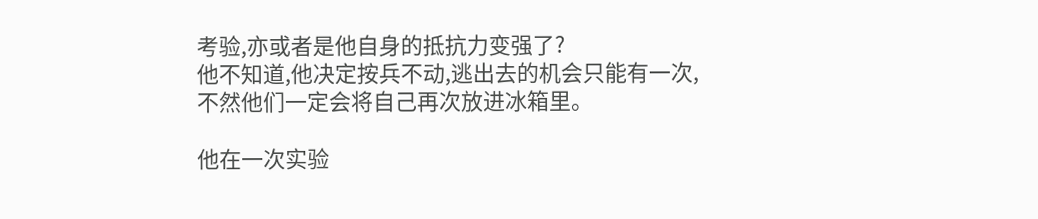考验,亦或者是他自身的抵抗力变强了?
他不知道,他决定按兵不动,逃出去的机会只能有一次,不然他们一定会将自己再次放进冰箱里。

他在一次实验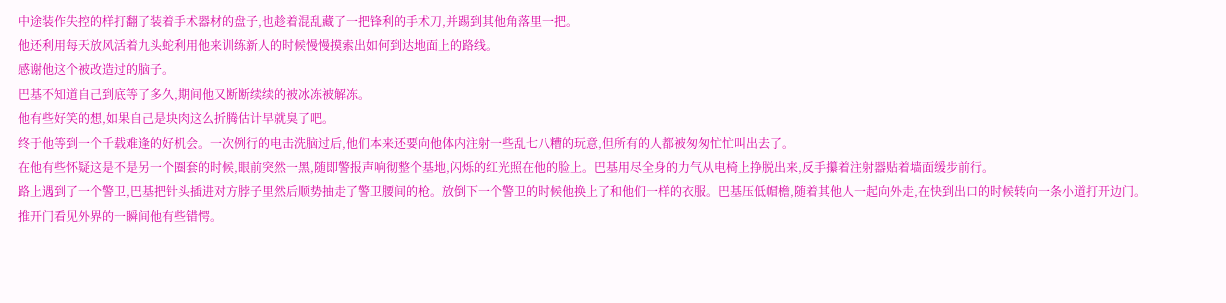中途装作失控的样打翻了装着手术器材的盘子,也趁着混乱藏了一把锋利的手术刀,并踢到其他角落里一把。
他还利用每天放风活着九头蛇利用他来训练新人的时候慢慢摸索出如何到达地面上的路线。
感谢他这个被改造过的脑子。
巴基不知道自己到底等了多久,期间他又断断续续的被冰冻被解冻。
他有些好笑的想,如果自己是块肉这么折腾估计早就臭了吧。
终于他等到一个千载难逢的好机会。一次例行的电击洗脑过后,他们本来还要向他体内注射一些乱七八糟的玩意,但所有的人都被匆匆忙忙叫出去了。
在他有些怀疑这是不是另一个圈套的时候,眼前突然一黑,随即警报声响彻整个基地,闪烁的红光照在他的脸上。巴基用尽全身的力气从电椅上挣脱出来,反手攥着注射器贴着墙面缓步前行。
路上遇到了一个警卫,巴基把针头插进对方脖子里然后顺势抽走了警卫腰间的枪。放倒下一个警卫的时候他换上了和他们一样的衣服。巴基压低帽檐,随着其他人一起向外走,在快到出口的时候转向一条小道打开边门。
推开门看见外界的一瞬间他有些错愕。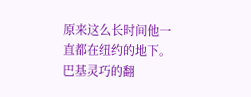原来这么长时间他一直都在纽约的地下。
巴基灵巧的翻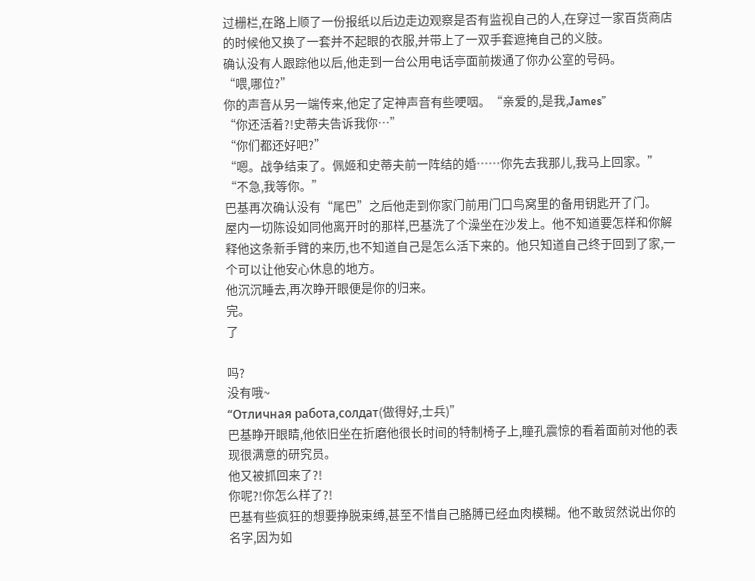过栅栏,在路上顺了一份报纸以后边走边观察是否有监视自己的人,在穿过一家百货商店的时候他又换了一套并不起眼的衣服,并带上了一双手套遮掩自己的义肢。
确认没有人跟踪他以后,他走到一台公用电话亭面前拨通了你办公室的号码。
“喂,哪位?”
你的声音从另一端传来,他定了定神声音有些哽咽。“亲爱的,是我,James”
“你还活着?!史蒂夫告诉我你…”
“你们都还好吧?”
“嗯。战争结束了。佩姬和史蒂夫前一阵结的婚……你先去我那儿,我马上回家。”
“不急,我等你。”
巴基再次确认没有“尾巴”之后他走到你家门前用门口鸟窝里的备用钥匙开了门。
屋内一切陈设如同他离开时的那样,巴基洗了个澡坐在沙发上。他不知道要怎样和你解释他这条新手臂的来历,也不知道自己是怎么活下来的。他只知道自己终于回到了家,一个可以让他安心休息的地方。
他沉沉睡去,再次睁开眼便是你的归来。
完。
了

吗?
没有哦~
“Отличная работа,солдат(做得好,士兵)”
巴基睁开眼睛,他依旧坐在折磨他很长时间的特制椅子上,瞳孔震惊的看着面前对他的表现很满意的研究员。
他又被抓回来了?!
你呢?!你怎么样了?!
巴基有些疯狂的想要挣脱束缚,甚至不惜自己胳膊已经血肉模糊。他不敢贸然说出你的名字,因为如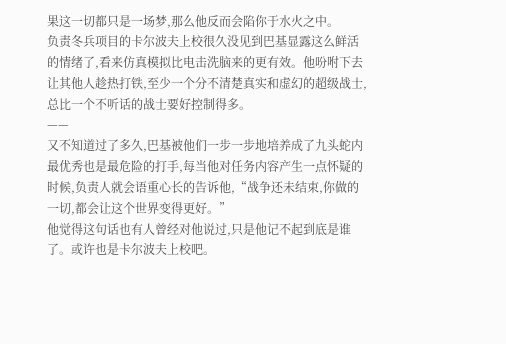果这一切都只是一场梦,那么他反而会陷你于水火之中。
负责冬兵项目的卡尔波夫上校很久没见到巴基显露这么鲜活的情绪了,看来仿真模拟比电击洗脑来的更有效。他吩咐下去让其他人趁热打铁,至少一个分不清楚真实和虚幻的超级战士,总比一个不听话的战士要好控制得多。
——
又不知道过了多久,巴基被他们一步一步地培养成了九头蛇内最优秀也是最危险的打手,每当他对任务内容产生一点怀疑的时候,负责人就会语重心长的告诉他,“战争还未结束,你做的一切,都会让这个世界变得更好。”
他觉得这句话也有人曾经对他说过,只是他记不起到底是谁了。或许也是卡尔波夫上校吧。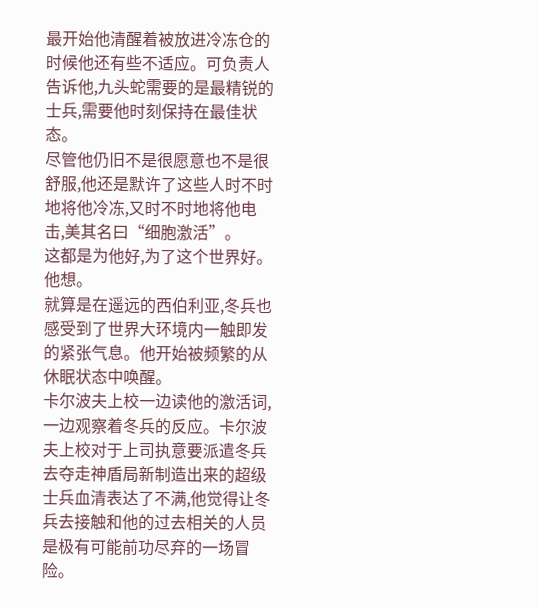最开始他清醒着被放进冷冻仓的时候他还有些不适应。可负责人告诉他,九头蛇需要的是最精锐的士兵,需要他时刻保持在最佳状态。
尽管他仍旧不是很愿意也不是很舒服,他还是默许了这些人时不时地将他冷冻,又时不时地将他电击,美其名曰“细胞激活”。
这都是为他好,为了这个世界好。他想。
就算是在遥远的西伯利亚,冬兵也感受到了世界大环境内一触即发的紧张气息。他开始被频繁的从休眠状态中唤醒。
卡尔波夫上校一边读他的激活词,一边观察着冬兵的反应。卡尔波夫上校对于上司执意要派遣冬兵去夺走神盾局新制造出来的超级士兵血清表达了不满,他觉得让冬兵去接触和他的过去相关的人员是极有可能前功尽弃的一场冒险。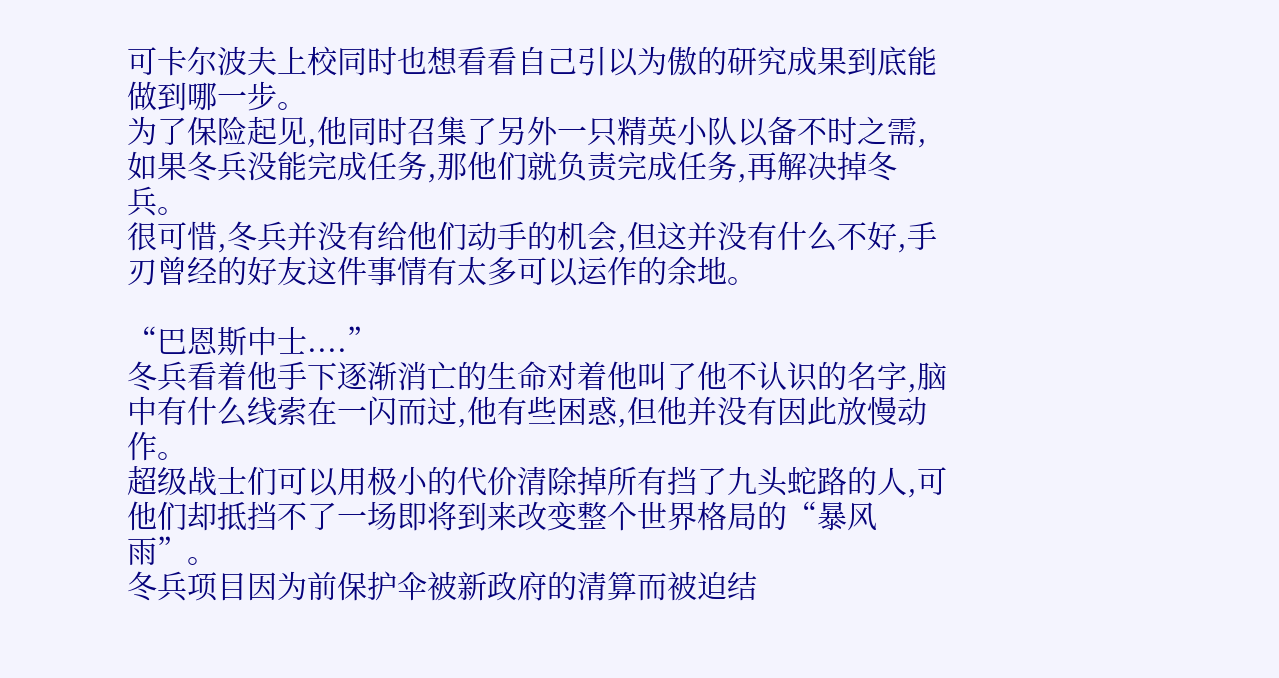可卡尔波夫上校同时也想看看自己引以为傲的研究成果到底能做到哪一步。
为了保险起见,他同时召集了另外一只精英小队以备不时之需,如果冬兵没能完成任务,那他们就负责完成任务,再解决掉冬兵。
很可惜,冬兵并没有给他们动手的机会,但这并没有什么不好,手刃曾经的好友这件事情有太多可以运作的余地。

“巴恩斯中士....”
冬兵看着他手下逐渐消亡的生命对着他叫了他不认识的名字,脑中有什么线索在一闪而过,他有些困惑,但他并没有因此放慢动作。
超级战士们可以用极小的代价清除掉所有挡了九头蛇路的人,可他们却抵挡不了一场即将到来改变整个世界格局的“暴风雨”。
冬兵项目因为前保护伞被新政府的清算而被迫结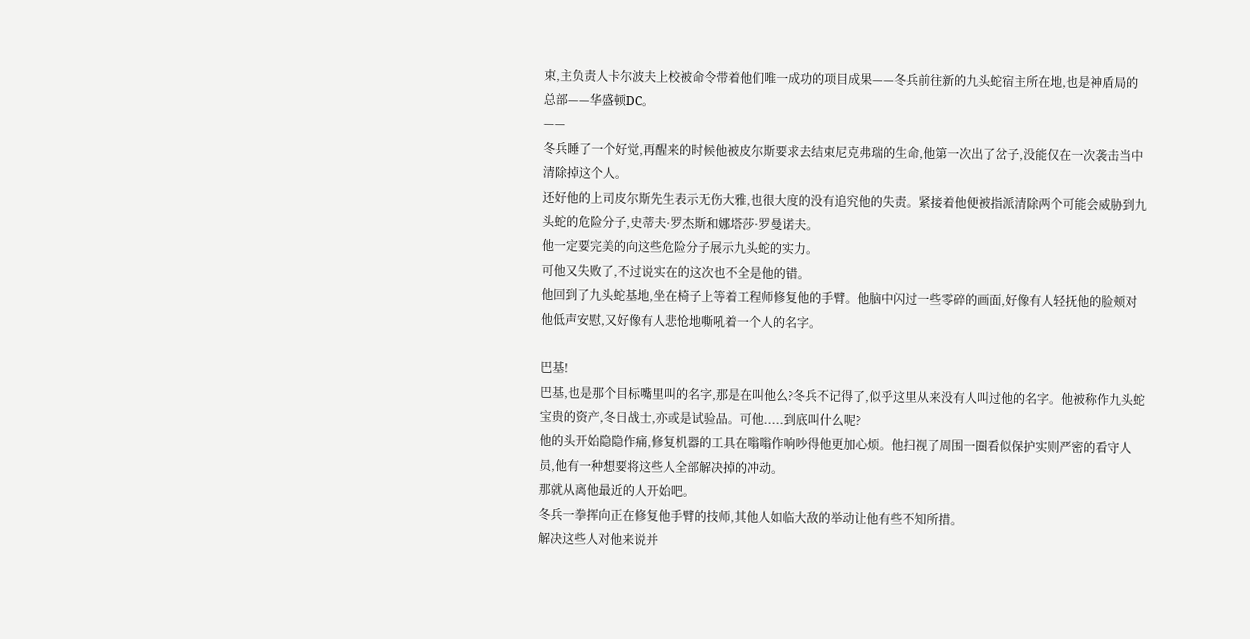束,主负责人卡尔波夫上校被命令带着他们唯一成功的项目成果——冬兵前往新的九头蛇宿主所在地,也是神盾局的总部——华盛顿DC。
——
冬兵睡了一个好觉,再醒来的时候他被皮尔斯要求去结束尼克弗瑞的生命,他第一次出了岔子,没能仅在一次袭击当中清除掉这个人。
还好他的上司皮尔斯先生表示无伤大雅,也很大度的没有追究他的失责。紧接着他便被指派清除两个可能会威胁到九头蛇的危险分子,史蒂夫·罗杰斯和娜塔莎·罗曼诺夫。
他一定要完美的向这些危险分子展示九头蛇的实力。
可他又失败了,不过说实在的这次也不全是他的错。
他回到了九头蛇基地,坐在椅子上等着工程师修复他的手臂。他脑中闪过一些零碎的画面,好像有人轻抚他的脸颊对他低声安慰,又好像有人悲怆地嘶吼着一个人的名字。

巴基!
巴基,也是那个目标嘴里叫的名字,那是在叫他么?冬兵不记得了,似乎这里从来没有人叫过他的名字。他被称作九头蛇宝贵的资产,冬日战士,亦或是试验品。可他.....到底叫什么呢?
他的头开始隐隐作痛,修复机器的工具在嗡嗡作响吵得他更加心烦。他扫视了周围一圈看似保护实则严密的看守人员,他有一种想要将这些人全部解决掉的冲动。
那就从离他最近的人开始吧。
冬兵一拳挥向正在修复他手臂的技师,其他人如临大敌的举动让他有些不知所措。
解决这些人对他来说并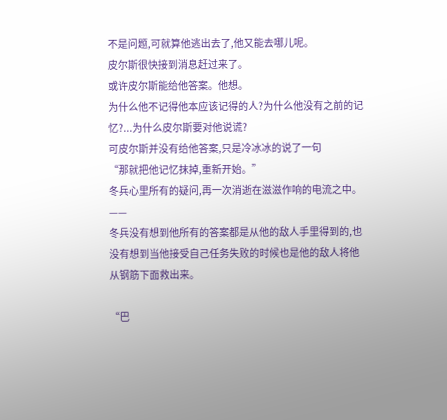不是问题,可就算他逃出去了,他又能去哪儿呢。
皮尔斯很快接到消息赶过来了。
或许皮尔斯能给他答案。他想。
为什么他不记得他本应该记得的人?为什么他没有之前的记忆?...为什么皮尔斯要对他说谎?
可皮尔斯并没有给他答案,只是冷冰冰的说了一句
“那就把他记忆抹掉,重新开始。”
冬兵心里所有的疑问,再一次消逝在滋滋作响的电流之中。
——
冬兵没有想到他所有的答案都是从他的敌人手里得到的,也没有想到当他接受自己任务失败的时候也是他的敌人将他从钢筋下面救出来。

“巴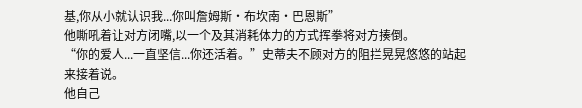基,你从小就认识我...你叫詹姆斯·布坎南·巴恩斯”
他嘶吼着让对方闭嘴,以一个及其消耗体力的方式挥拳将对方揍倒。
“你的爱人...一直坚信...你还活着。”史蒂夫不顾对方的阻拦晃晃悠悠的站起来接着说。
他自己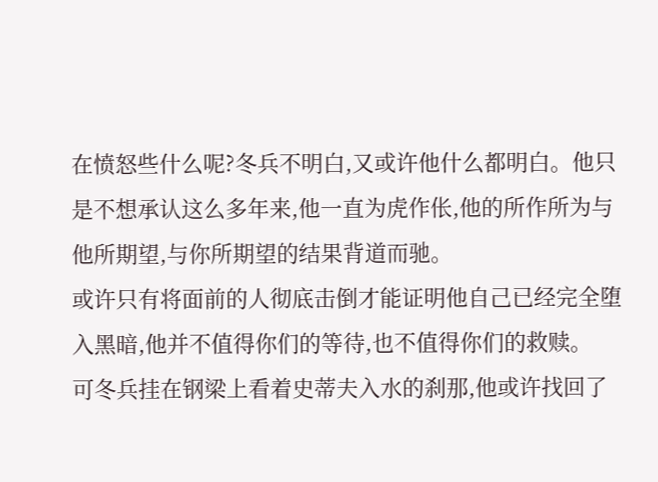在愤怒些什么呢?冬兵不明白,又或许他什么都明白。他只是不想承认这么多年来,他一直为虎作伥,他的所作所为与他所期望,与你所期望的结果背道而驰。
或许只有将面前的人彻底击倒才能证明他自己已经完全堕入黑暗,他并不值得你们的等待,也不值得你们的救赎。
可冬兵挂在钢梁上看着史蒂夫入水的刹那,他或许找回了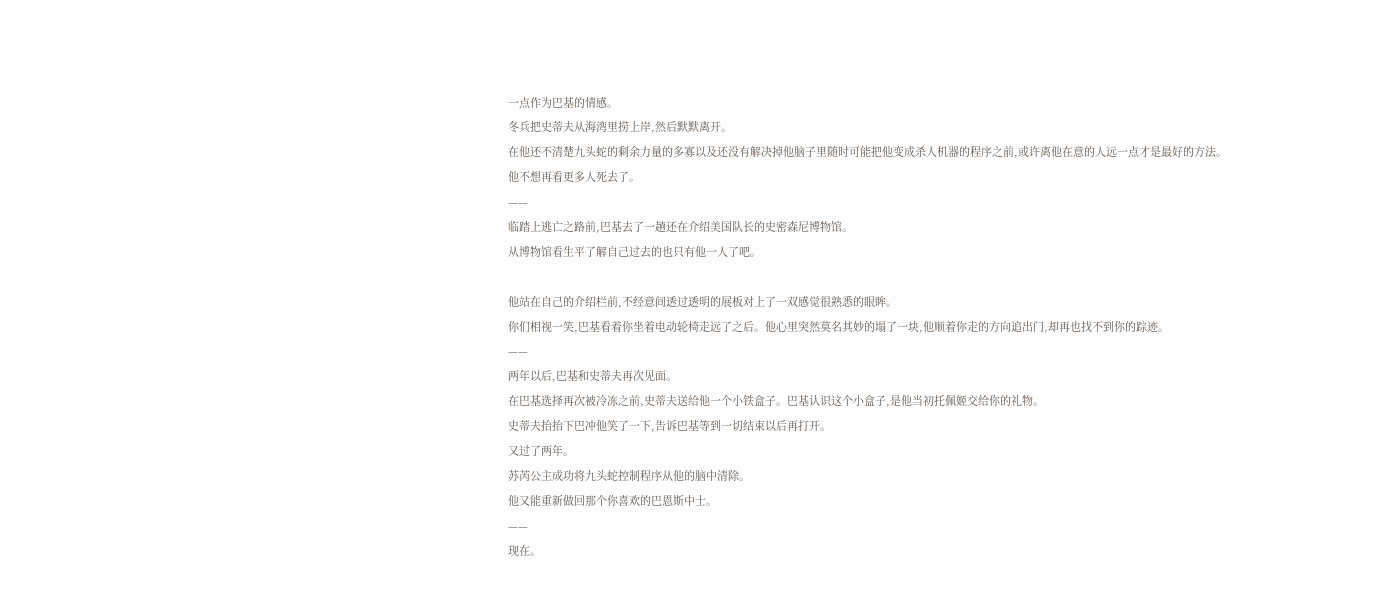一点作为巴基的情感。
冬兵把史蒂夫从海湾里捞上岸,然后默默离开。
在他还不清楚九头蛇的剩余力量的多寡以及还没有解决掉他脑子里随时可能把他变成杀人机器的程序之前,或许离他在意的人远一点才是最好的方法。
他不想再看更多人死去了。
——
临踏上逃亡之路前,巴基去了一趟还在介绍美国队长的史密森尼博物馆。
从博物馆看生平了解自己过去的也只有他一人了吧。

他站在自己的介绍栏前,不经意间透过透明的展板对上了一双感觉很熟悉的眼眸。
你们相视一笑,巴基看着你坐着电动轮椅走远了之后。他心里突然莫名其妙的塌了一块,他顺着你走的方向追出门,却再也找不到你的踪迹。
——
两年以后,巴基和史蒂夫再次见面。
在巴基选择再次被冷冻之前,史蒂夫送给他一个小铁盒子。巴基认识这个小盒子,是他当初托佩姬交给你的礼物。
史蒂夫抬抬下巴冲他笑了一下,告诉巴基等到一切结束以后再打开。
又过了两年。
苏芮公主成功将九头蛇控制程序从他的脑中清除。
他又能重新做回那个你喜欢的巴恩斯中士。
——
现在。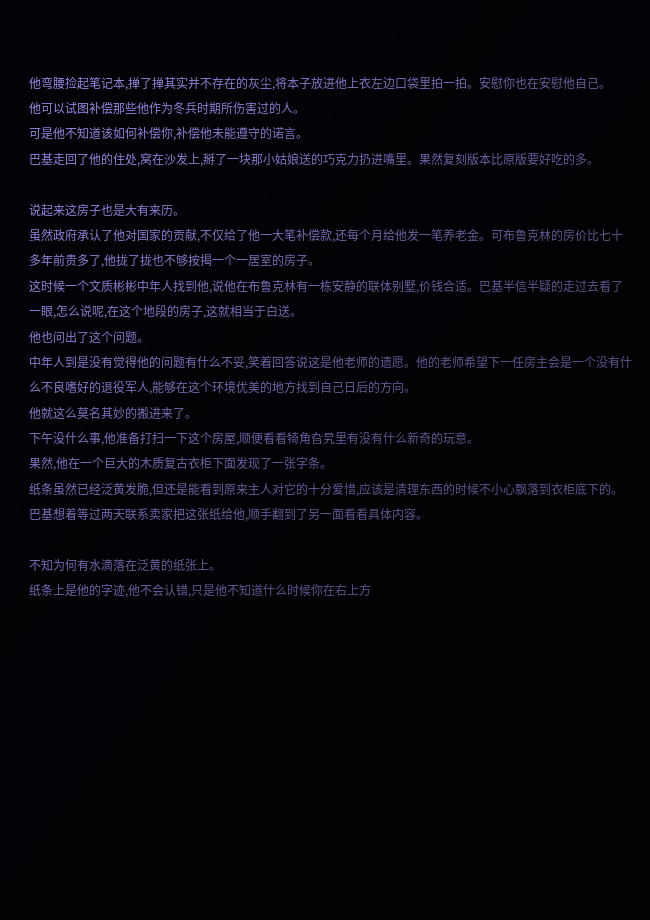他弯腰捡起笔记本,掸了掸其实并不存在的灰尘,将本子放进他上衣左边口袋里拍一拍。安慰你也在安慰他自己。
他可以试图补偿那些他作为冬兵时期所伤害过的人。
可是他不知道该如何补偿你,补偿他未能遵守的诺言。
巴基走回了他的住处,窝在沙发上,掰了一块那小姑娘送的巧克力扔进嘴里。果然复刻版本比原版要好吃的多。

说起来这房子也是大有来历。
虽然政府承认了他对国家的贡献,不仅给了他一大笔补偿款,还每个月给他发一笔养老金。可布鲁克林的房价比七十多年前贵多了,他拢了拢也不够按揭一个一居室的房子。
这时候一个文质彬彬中年人找到他,说他在布鲁克林有一栋安静的联体别墅,价钱合适。巴基半信半疑的走过去看了一眼,怎么说呢,在这个地段的房子,这就相当于白送。
他也问出了这个问题。
中年人到是没有觉得他的问题有什么不妥,笑着回答说这是他老师的遗愿。他的老师希望下一任房主会是一个没有什么不良嗜好的退役军人,能够在这个环境优美的地方找到自己日后的方向。
他就这么莫名其妙的搬进来了。
下午没什么事,他准备打扫一下这个房屋,顺便看看犄角旮旯里有没有什么新奇的玩意。
果然,他在一个巨大的木质复古衣柜下面发现了一张字条。
纸条虽然已经泛黄发脆,但还是能看到原来主人对它的十分爱惜,应该是清理东西的时候不小心飘落到衣柜底下的。
巴基想着等过两天联系卖家把这张纸给他,顺手翻到了另一面看看具体内容。

不知为何有水滴落在泛黄的纸张上。
纸条上是他的字迹,他不会认错,只是他不知道什么时候你在右上方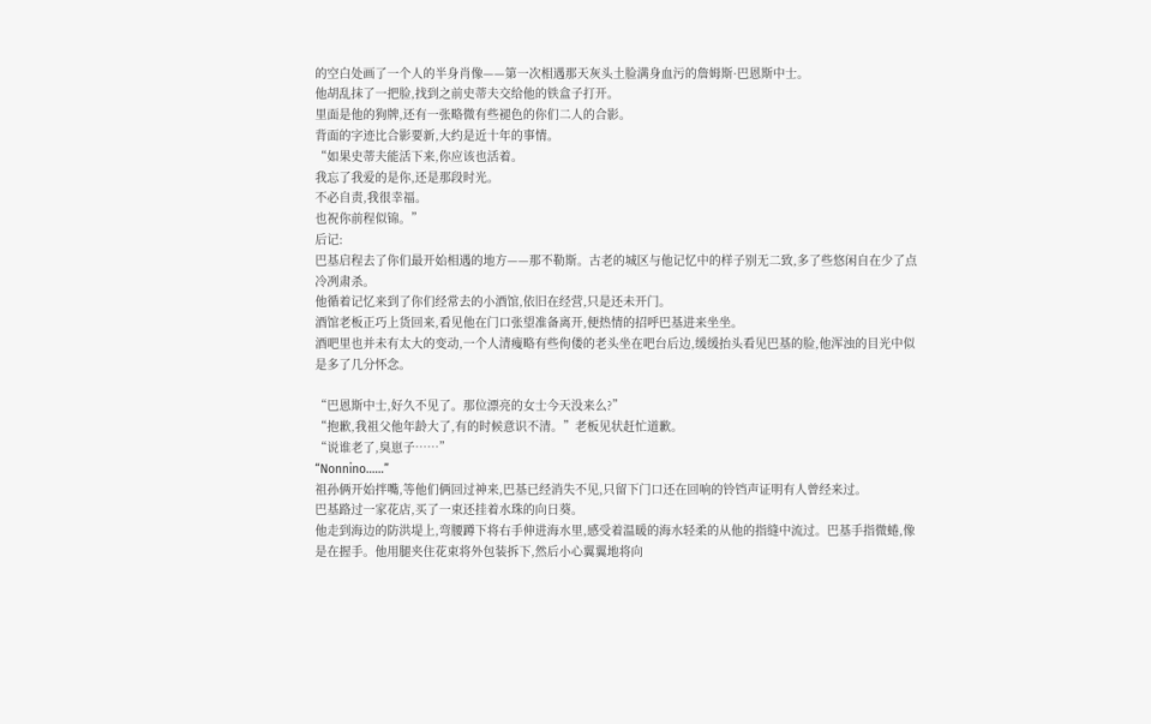的空白处画了一个人的半身肖像——第一次相遇那天灰头土脸满身血污的詹姆斯·巴恩斯中士。
他胡乱抹了一把脸,找到之前史蒂夫交给他的铁盒子打开。
里面是他的狗牌,还有一张略微有些褪色的你们二人的合影。
背面的字迹比合影要新,大约是近十年的事情。
“如果史蒂夫能活下来,你应该也活着。
我忘了我爱的是你,还是那段时光。
不必自责,我很幸福。
也祝你前程似锦。”
后记:
巴基启程去了你们最开始相遇的地方——那不勒斯。古老的城区与他记忆中的样子别无二致,多了些悠闲自在少了点冷冽肃杀。
他循着记忆来到了你们经常去的小酒馆,依旧在经营,只是还未开门。
酒馆老板正巧上货回来,看见他在门口张望准备离开,便热情的招呼巴基进来坐坐。
酒吧里也并未有太大的变动,一个人清瘦略有些佝偻的老头坐在吧台后边,缓缓抬头看见巴基的脸,他浑浊的目光中似是多了几分怀念。

“巴恩斯中士,好久不见了。那位漂亮的女士今天没来么?”
“抱歉,我祖父他年龄大了,有的时候意识不清。”老板见状赶忙道歉。
“说谁老了,臭崽子……”
“Nonnino……”
祖孙俩开始拌嘴,等他们俩回过神来,巴基已经消失不见,只留下门口还在回响的铃铛声证明有人曾经来过。
巴基路过一家花店,买了一束还挂着水珠的向日葵。
他走到海边的防洪堤上,弯腰蹲下将右手伸进海水里,感受着温暖的海水轻柔的从他的指缝中流过。巴基手指微蜷,像是在握手。他用腿夹住花束将外包装拆下,然后小心翼翼地将向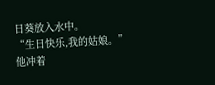日葵放入水中。
“生日快乐,我的姑娘。”
他冲着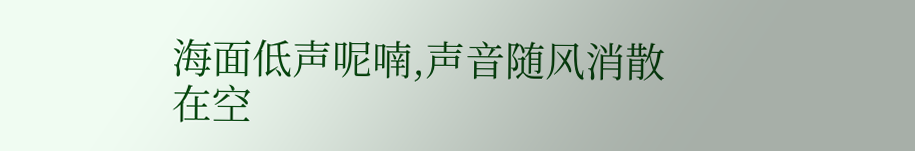海面低声呢喃,声音随风消散在空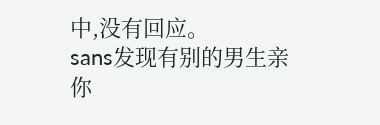中,没有回应。
sans发现有别的男生亲你